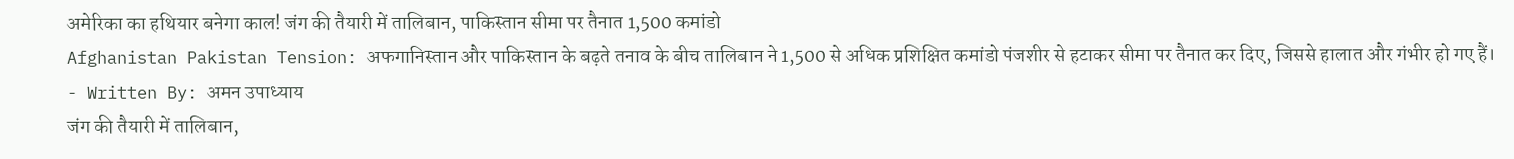अमेरिका का हथियार बनेगा काल! जंग की तैयारी में तालिबान, पाकिस्तान सीमा पर तैनात 1,500 कमांडो
Afghanistan Pakistan Tension: अफगानिस्तान और पाकिस्तान के बढ़ते तनाव के बीच तालिबान ने 1,500 से अधिक प्रशिक्षित कमांडो पंजशीर से हटाकर सीमा पर तैनात कर दिए, जिससे हालात और गंभीर हो गए हैं।
- Written By: अमन उपाध्याय
जंग की तैयारी में तालिबान,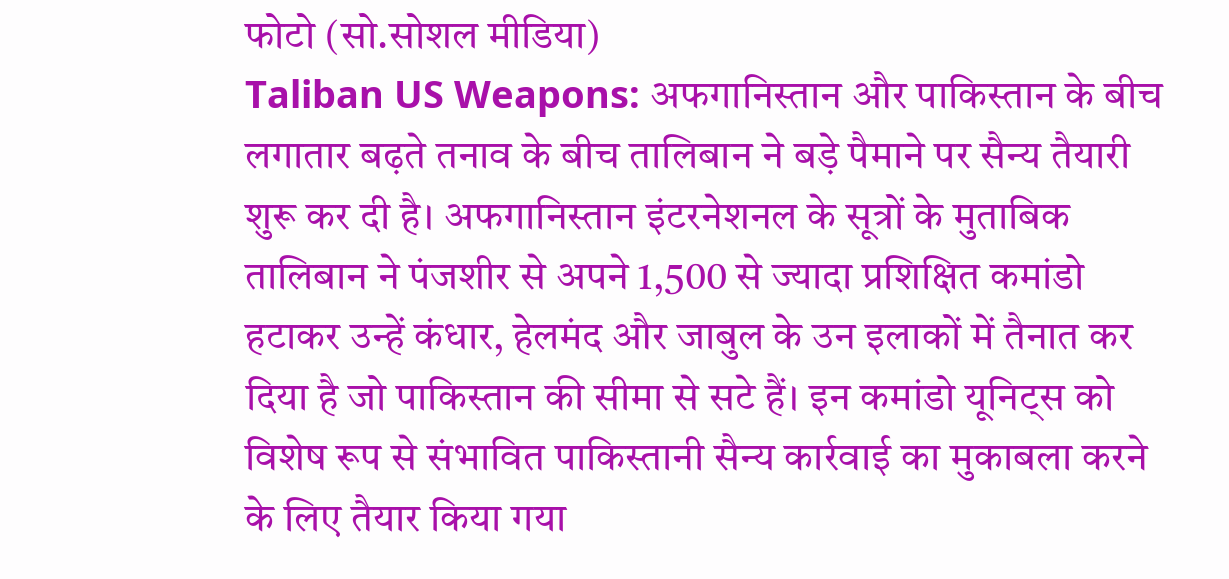फोटो (सो.सोशल मीडिया)
Taliban US Weapons: अफगानिस्तान और पाकिस्तान के बीच लगातार बढ़ते तनाव के बीच तालिबान ने बड़े पैमाने पर सैन्य तैयारी शुरू कर दी है। अफगानिस्तान इंटरनेशनल के सूत्रों के मुताबिक तालिबान ने पंजशीर से अपने 1,500 से ज्यादा प्रशिक्षित कमांडो हटाकर उन्हें कंधार, हेलमंद और जाबुल के उन इलाकों में तैनात कर दिया है जो पाकिस्तान की सीमा से सटे हैं। इन कमांडो यूनिट्स को विशेष रूप से संभावित पाकिस्तानी सैन्य कार्रवाई का मुकाबला करने के लिए तैयार किया गया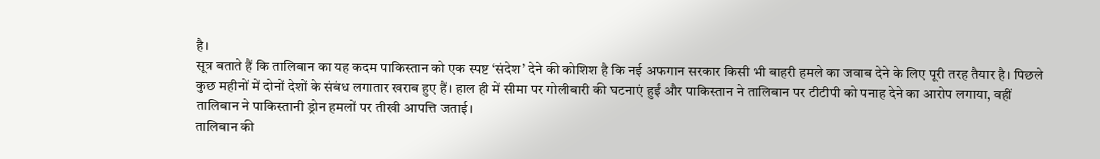है।
सूत्र बताते हैं कि तालिबान का यह कदम पाकिस्तान को एक स्पष्ट ‘संदेश’ देने की कोशिश है कि नई अफगान सरकार किसी भी बाहरी हमले का जवाब देने के लिए पूरी तरह तैयार है। पिछले कुछ महीनों में दोनों देशों के संबंध लगातार खराब हुए हैं। हाल ही में सीमा पर गोलीबारी की घटनाएं हुईं और पाकिस्तान ने तालिबान पर टीटीपी को पनाह देने का आरोप लगाया, वहीं तालिबान ने पाकिस्तानी ड्रोन हमलों पर तीखी आपत्ति जताई।
तालिबान की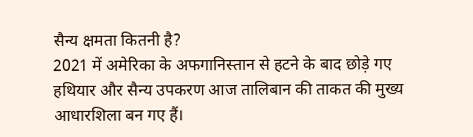सैन्य क्षमता कितनी है?
2021 में अमेरिका के अफगानिस्तान से हटने के बाद छोड़े गए हथियार और सैन्य उपकरण आज तालिबान की ताकत की मुख्य आधारशिला बन गए हैं।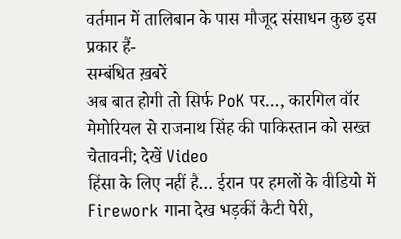वर्तमान में तालिबान के पास मौजूद संसाधन कुछ इस प्रकार हैं-
सम्बंधित ख़बरें
अब बात होगी तो सिर्फ PoK पर…, कारगिल वॉर मेमोरियल से राजनाथ सिंह की पाकिस्तान को सख्त चेतावनी; देखें Video
हिंसा के लिए नहीं है… ईरान पर हमलों के वीडियो में Firework गाना देख भड़कीं कैटी पेरी,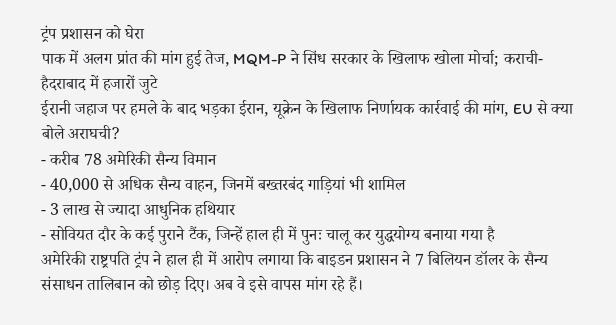ट्रंप प्रशासन को घेरा
पाक में अलग प्रांत की मांग हुई तेज, MQM-P ने सिंध सरकार के खिलाफ खोला मोर्चा; कराची-हैदराबाद में हजारों जुटे
ईरानी जहाज पर हमले के बाद भड़का ईरान, यूक्रेन के खिलाफ निर्णायक कार्रवाई की मांग, EU से क्या बोले अराघची?
- करीब 78 अमेरिकी सैन्य विमान
- 40,000 से अधिक सैन्य वाहन, जिनमें बख्तरबंद गाड़ियां भी शामिल
- 3 लाख से ज्यादा आधुनिक हथियार
- सोवियत दौर के कई पुराने टैंक, जिन्हें हाल ही में पुनः चालू कर युद्धयोग्य बनाया गया है
अमेरिकी राष्ट्रपति ट्रंप ने हाल ही में आरोप लगाया कि बाइडन प्रशासन ने 7 बिलियन डॉलर के सैन्य संसाधन तालिबान को छोड़ दिए। अब वे इसे वापस मांग रहे हैं।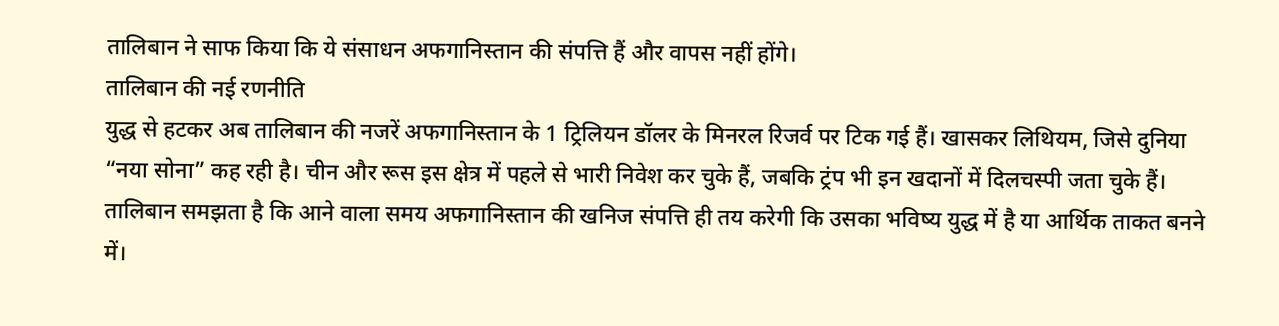तालिबान ने साफ किया कि ये संसाधन अफगानिस्तान की संपत्ति हैं और वापस नहीं होंगे।
तालिबान की नई रणनीति
युद्ध से हटकर अब तालिबान की नजरें अफगानिस्तान के 1 ट्रिलियन डॉलर के मिनरल रिजर्व पर टिक गई हैं। खासकर लिथियम, जिसे दुनिया “नया सोना” कह रही है। चीन और रूस इस क्षेत्र में पहले से भारी निवेश कर चुके हैं, जबकि ट्रंप भी इन खदानों में दिलचस्पी जता चुके हैं। तालिबान समझता है कि आने वाला समय अफगानिस्तान की खनिज संपत्ति ही तय करेगी कि उसका भविष्य युद्ध में है या आर्थिक ताकत बनने में।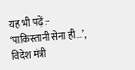यह भी पढ़ें:- ‘पाकिस्तानी सेना ही…’, विदेश मंत्री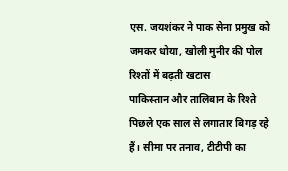एस. जयशंकर ने पाक सेना प्रमुख को जमकर धोया, खोली मुनीर की पोल
रिश्तों में बढ़ती खटास
पाकिस्तान और तालिबान के रिश्ते पिछले एक साल से लगातार बिगड़ रहे हैं। सीमा पर तनाव, टीटीपी का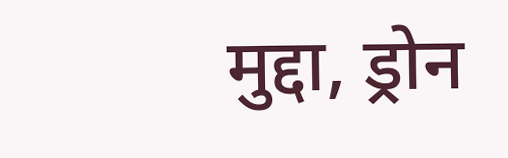मुद्दा, ड्रोन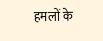हमलों के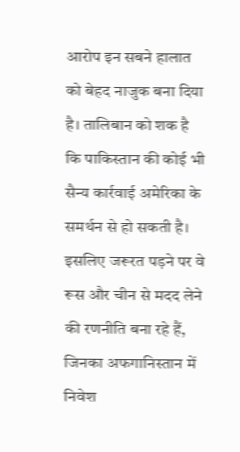आरोप इन सबने हालात को बेहद नाजुक बना दिया है। तालिबान को शक है कि पाकिस्तान की कोई भी सैन्य कार्रवाई अमेरिका के समर्थन से हो सकती है। इसलिए जरूरत पड़ने पर वे रूस और चीन से मदद लेने की रणनीति बना रहे हैं, जिनका अफगानिस्तान में निवेश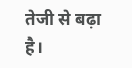तेजी से बढ़ा है।